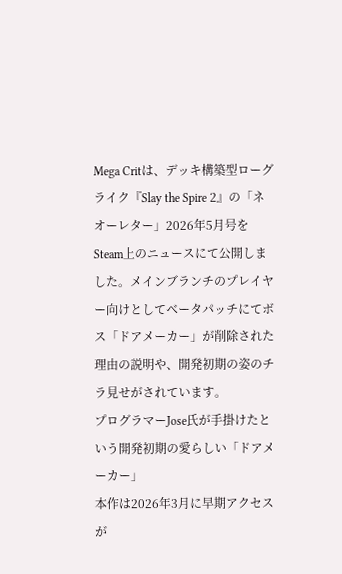Mega Critは、デッキ構築型ローグライク『Slay the Spire 2』の「ネオーレター」2026年5月号をSteam上のニュースにて公開しました。メインブランチのプレイヤー向けとしてベータパッチにてボス「ドアメーカー」が削除された理由の説明や、開発初期の姿のチラ見せがされています。
プログラマーJose氏が手掛けたという開発初期の愛らしい「ドアメーカー」
本作は2026年3月に早期アクセスが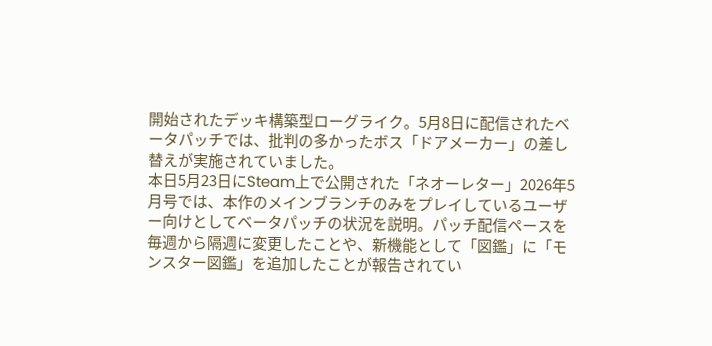開始されたデッキ構築型ローグライク。5月8日に配信されたベータパッチでは、批判の多かったボス「ドアメーカー」の差し替えが実施されていました。
本日5月23日にSteam上で公開された「ネオーレター」2026年5月号では、本作のメインブランチのみをプレイしているユーザー向けとしてベータパッチの状況を説明。パッチ配信ペースを毎週から隔週に変更したことや、新機能として「図鑑」に「モンスター図鑑」を追加したことが報告されてい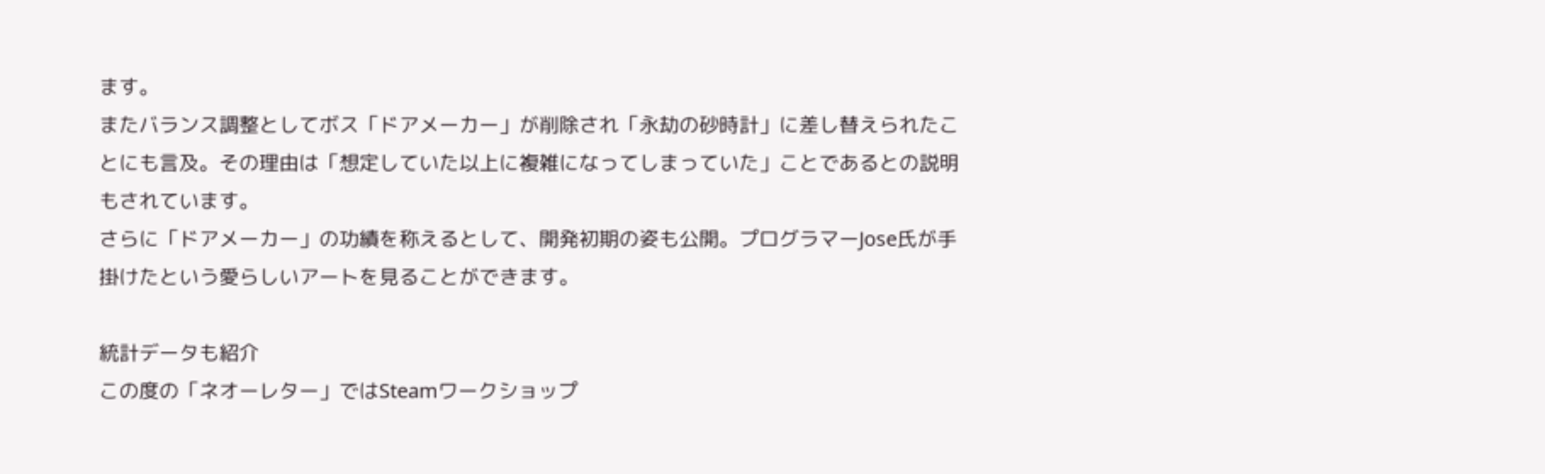ます。
またバランス調整としてボス「ドアメーカー」が削除され「永劫の砂時計」に差し替えられたことにも言及。その理由は「想定していた以上に複雑になってしまっていた」ことであるとの説明もされています。
さらに「ドアメーカー」の功績を称えるとして、開発初期の姿も公開。プログラマーJose氏が手掛けたという愛らしいアートを見ることができます。

統計データも紹介
この度の「ネオーレター」ではSteamワークショップ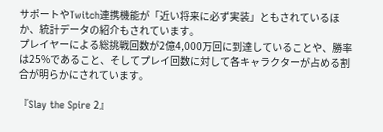サポートやTwitch連携機能が「近い将来に必ず実装」ともされているほか、統計データの紹介もされています。
プレイヤーによる総挑戦回数が2億4,000万回に到達していることや、勝率は25%であること、そしてプレイ回数に対して各キャラクターが占める割合が明らかにされています。

『Slay the Spire 2』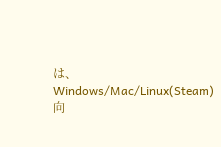は、Windows/Mac/Linux(Steam)向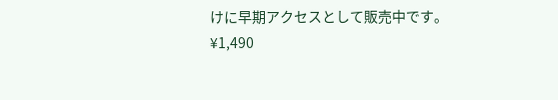けに早期アクセスとして販売中です。
¥1,490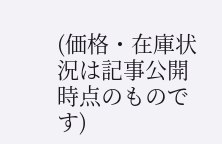(価格・在庫状況は記事公開時点のものです)